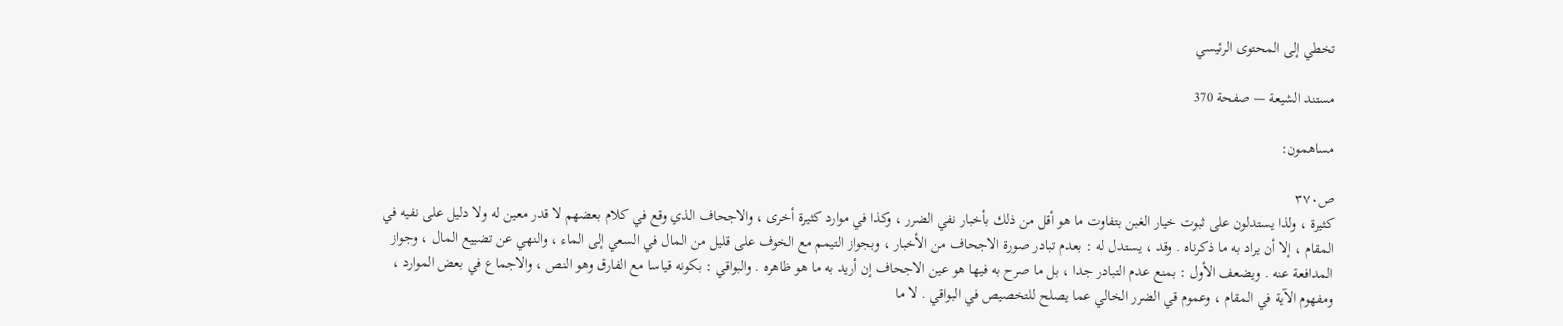تخطي إلى المحتوى الرئيسي

مستند الشيعة — صفحة 370

مساهمون:

ص٣٧٠
كثيرة ، ولذا يستدلون على ثبوت خيار الغبن بتفاوت ما هو أقل من ذلك بأخبار نفي الضرر ، وكذا في موارد كثيرة أخرى ، والاجحاف الذي وقع في كلام بعضهم لا قدر معين له ولا دليل على نفيه في المقام ، إلا أن يراد به ما ذكرناه . وقد ، يستدل له : بعدم تبادر صورة الاجحاف من الأخبار ، وبجواز التيمم مع الخوف على قليل من المال في السعي إلى الماء ، والنهي عن تضييع المال ، وجواز المدافعة عنه . ويضعف الأول : بمنع عدم التبادر جدا ، بل ما صرح به فيها هو عين الاجحاف إن أريد به ما هو ظاهره . والبواقي : بكونه قياسا مع الفارق وهو النص ، والاجماع في بعض الموارد ، ومفهوم الآية في المقام ، وعموم قي الضرر الخالي عما يصلح للتخصيص في البواقي . لا ما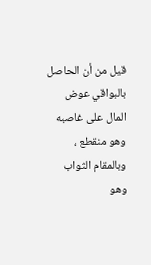قيل من أن الحاصل بالبواقي عوض المال على غاصبه وهو منقطع ، وبالمقام الثواب وهو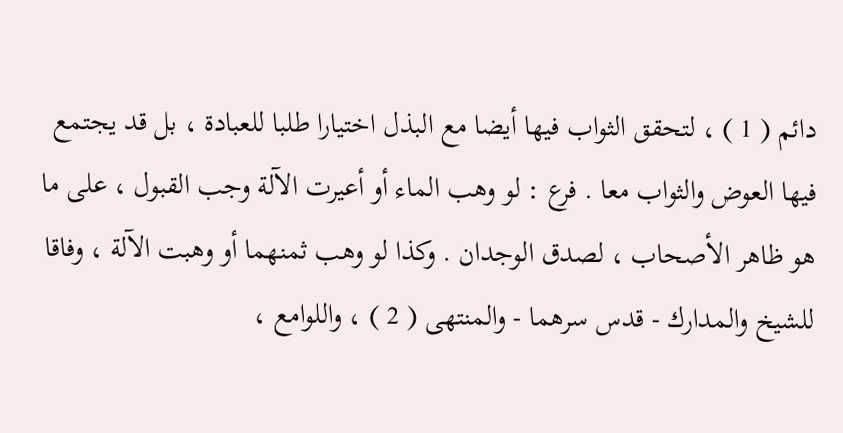دائم ( 1 ) ، لتحقق الثواب فيها أيضا مع البذل اختيارا طلبا للعبادة ، بل قد يجتمع فيها العوض والثواب معا . فرع : لو وهب الماء أو أعيرت الآلة وجب القبول ، على ما هو ظاهر الأصحاب ، لصدق الوجدان . وكذا لو وهب ثمنهما أو وهبت الآلة ، وفاقا للشيخ والمدارك - قدس سرهما - والمنتهى ( 2 ) ، واللوامع ،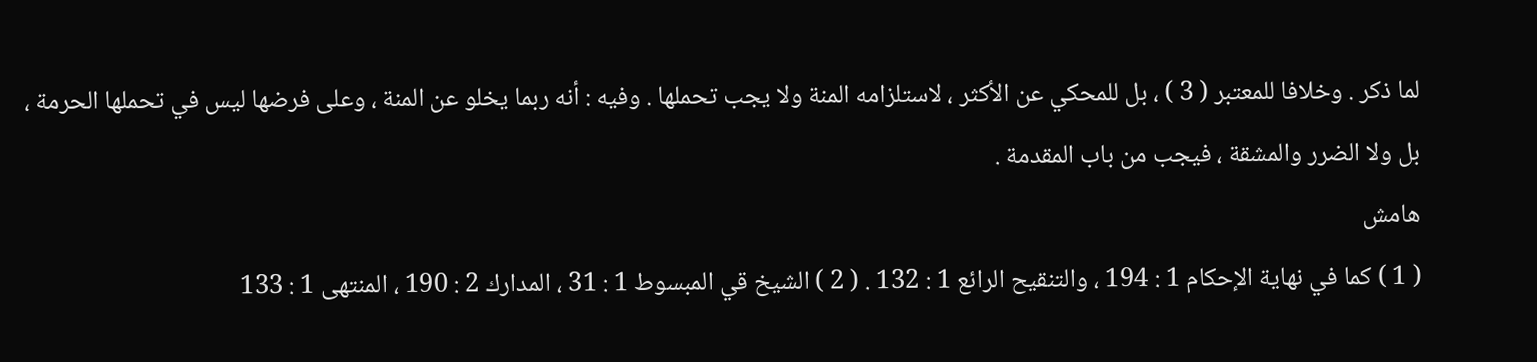لما ذكر . وخلافا للمعتبر ( 3 ) ، بل للمحكي عن الأكثر ، لاستلزامه المنة ولا يجب تحملها . وفيه : أنه ربما يخلو عن المنة ، وعلى فرضها ليس في تحملها الحرمة ، بل ولا الضرر والمشقة ، فيجب من باب المقدمة .
هامش
( 1 ) كما في نهاية الإحكام 1 : 194 ، والتنقيح الرائع 1 : 132 . ( 2 ) الشيخ قي المبسوط 1 : 31 ، المدارك 2 : 190 ، المنتهى 1 : 133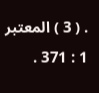. ( 3 ) المعتبر 1 : 371 .